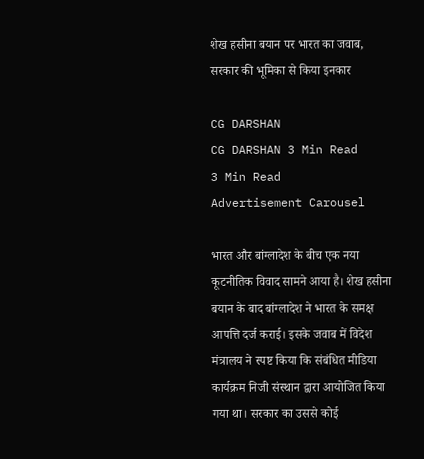शेख हसीना बयान पर भारत का जवाब, सरकार की भूमिका से किया इनकार

CG DARSHAN
CG DARSHAN 3 Min Read
3 Min Read
Advertisement Carousel

भारत और बांग्लादेश के बीच एक नया कूटनीतिक विवाद सामने आया है। शेख हसीना बयान के बाद बांग्लादेश ने भारत के समक्ष आपत्ति दर्ज कराई। इसके जवाब में विदेश मंत्रालय ने स्पष्ट किया कि संबंधित मीडिया कार्यक्रम निजी संस्थान द्वारा आयोजित किया गया था। सरकार का उससे कोई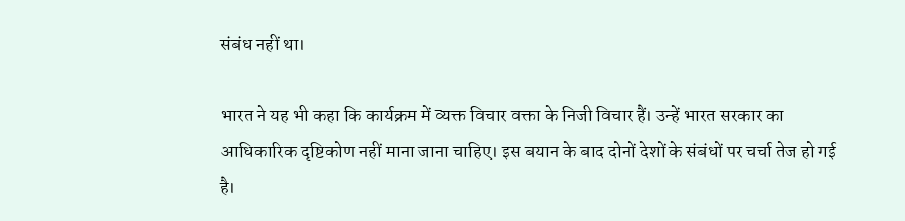संबंध नहीं था।

भारत ने यह भी कहा कि कार्यक्रम में व्यक्त विचार वक्ता के निजी विचार हैं। उन्हें भारत सरकार का आधिकारिक दृष्टिकोण नहीं माना जाना चाहिए। इस बयान के बाद दोनों देशों के संबंधों पर चर्चा तेज हो गई है।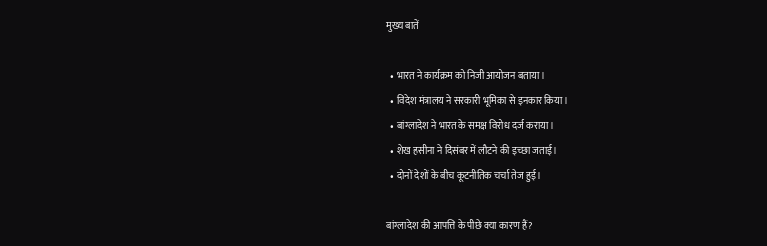मुख्य बातें

  • भारत ने कार्यक्रम को निजी आयोजन बताया।
  • विदेश मंत्रालय ने सरकारी भूमिका से इनकार किया।
  • बांग्लादेश ने भारत के समक्ष विरोध दर्ज कराया।
  • शेख हसीना ने दिसंबर में लौटने की इच्छा जताई।
  • दोनों देशों के बीच कूटनीतिक चर्चा तेज हुई।

बांग्लादेश की आपत्ति के पीछे क्या कारण हैं?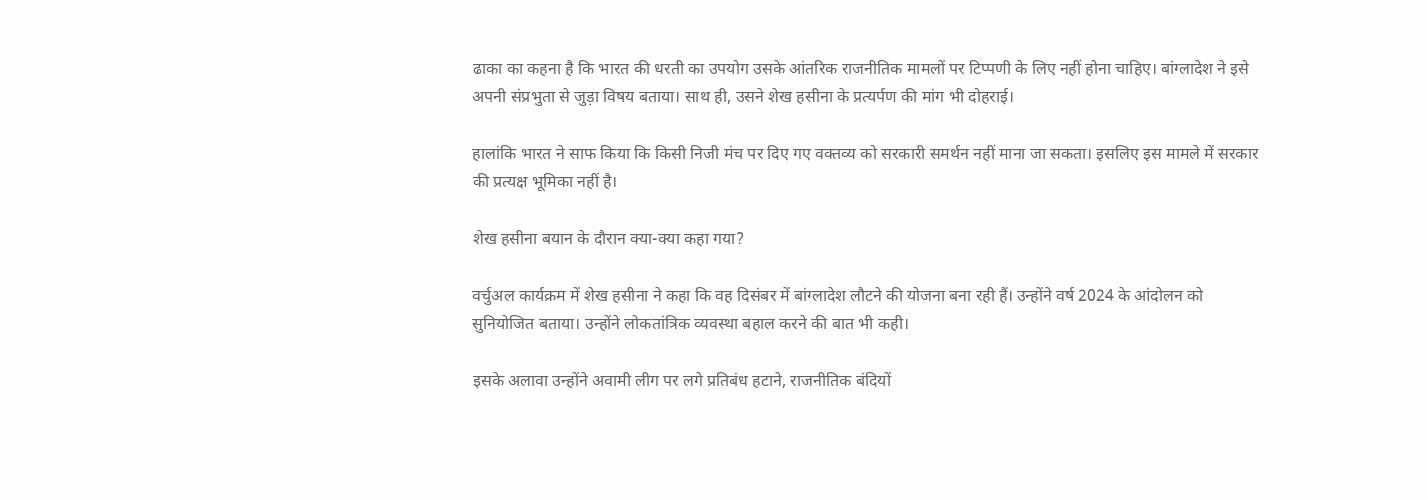ढाका का कहना है कि भारत की धरती का उपयोग उसके आंतरिक राजनीतिक मामलों पर टिप्पणी के लिए नहीं होना चाहिए। बांग्लादेश ने इसे अपनी संप्रभुता से जुड़ा विषय बताया। साथ ही, उसने शेख हसीना के प्रत्यर्पण की मांग भी दोहराई।

हालांकि भारत ने साफ किया कि किसी निजी मंच पर दिए गए वक्तव्य को सरकारी समर्थन नहीं माना जा सकता। इसलिए इस मामले में सरकार की प्रत्यक्ष भूमिका नहीं है।

शेख हसीना बयान के दौरान क्या-क्या कहा गया?

वर्चुअल कार्यक्रम में शेख हसीना ने कहा कि वह दिसंबर में बांग्लादेश लौटने की योजना बना रही हैं। उन्होंने वर्ष 2024 के आंदोलन को सुनियोजित बताया। उन्होंने लोकतांत्रिक व्यवस्था बहाल करने की बात भी कही।

इसके अलावा उन्होंने अवामी लीग पर लगे प्रतिबंध हटाने, राजनीतिक बंदियों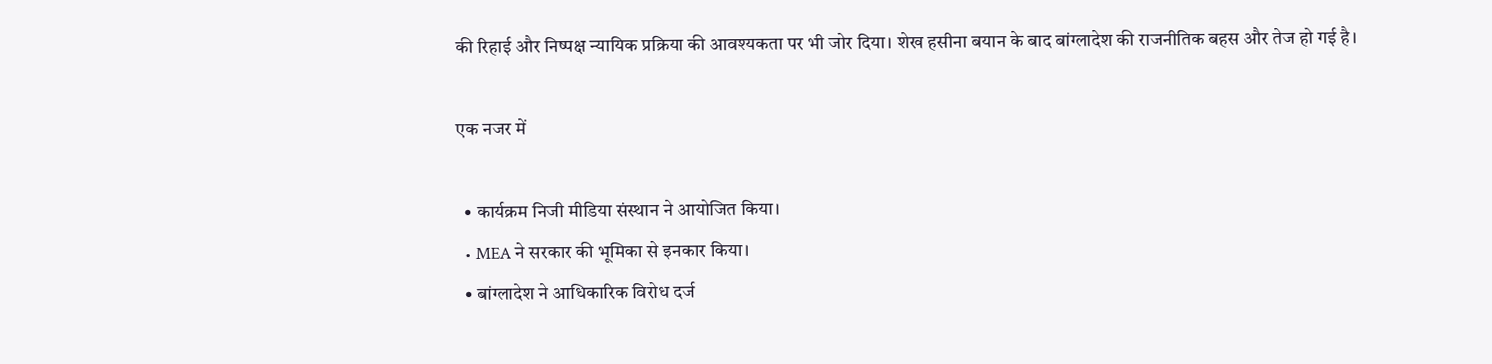की रिहाई और निष्पक्ष न्यायिक प्रक्रिया की आवश्यकता पर भी जोर दिया। शेख हसीना बयान के बाद बांग्लादेश की राजनीतिक बहस और तेज हो गई है।

एक नजर में

  • कार्यक्रम निजी मीडिया संस्थान ने आयोजित किया।
  • MEA ने सरकार की भूमिका से इनकार किया।
  • बांग्लादेश ने आधिकारिक विरोध दर्ज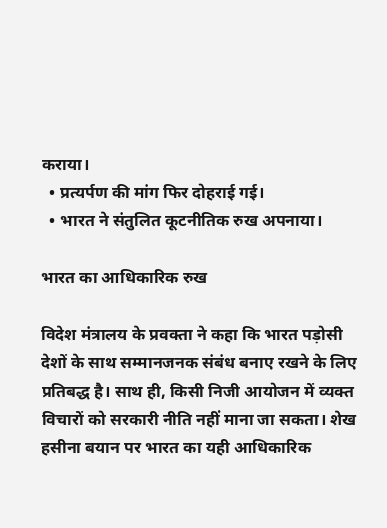कराया।
  • प्रत्यर्पण की मांग फिर दोहराई गई।
  • भारत ने संतुलित कूटनीतिक रुख अपनाया।

भारत का आधिकारिक रुख

विदेश मंत्रालय के प्रवक्ता ने कहा कि भारत पड़ोसी देशों के साथ सम्मानजनक संबंध बनाए रखने के लिए प्रतिबद्ध है। साथ ही, किसी निजी आयोजन में व्यक्त विचारों को सरकारी नीति नहीं माना जा सकता। शेख हसीना बयान पर भारत का यही आधिकारिक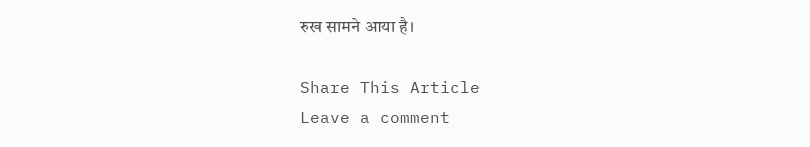रुख सामने आया है।

Share This Article
Leave a comment